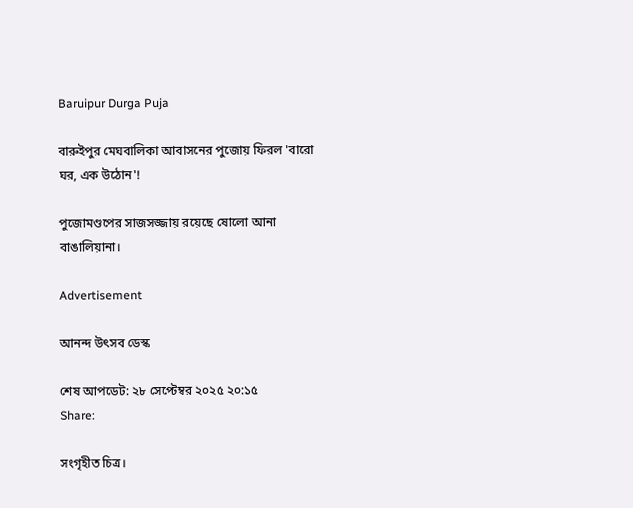Baruipur Durga Puja

বারুইপুর মেঘবালিকা আবাসনের পুজোয় ফিরল 'বারো ঘর, এক উঠোন'!

পুজোমণ্ডপের সাজসজ্জায় রয়েছে ষোলো আনা বাঙালিয়ানা।

Advertisement

আনন্দ উৎসব ডেস্ক

শেষ আপডেট: ২৮ সেপ্টেম্বর ২০২৫ ২০:১৫
Share:

সংগৃহীত চিত্র।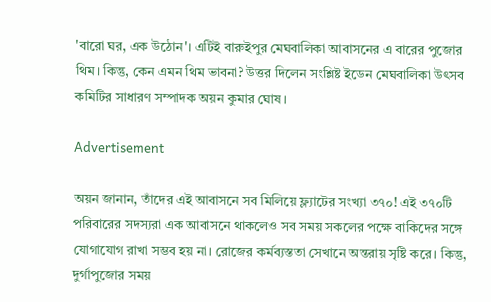'বারো ঘর, এক উঠোন'। এটিই বারুইপুর মেঘবালিকা আবাসনের এ বারের পুজোর থিম। কিন্তু, কেন এমন থিম ভাবনা? উত্তর দিলেন সংশ্লিষ্ট ইডেন মেঘবালিকা উৎসব কমিটির সাধারণ সম্পাদক অয়ন কুমার ঘোষ।

Advertisement

অয়ন জানান, তাঁদের এই আবাসনে সব মিলিয়ে ফ্ল্যাটের সংখ্যা ৩৭০! এই ৩৭০টি পরিবারের সদস্যরা এক আবাসনে থাকলেও সব সময় সকলের পক্ষে বাকিদের সঙ্গে যোগাযোগ রাখা সম্ভব হয় না। রোজের কর্মব্যস্ততা সেখানে অন্তরায় সৃষ্টি করে। কিন্তু, দুর্গাপুজোর সময়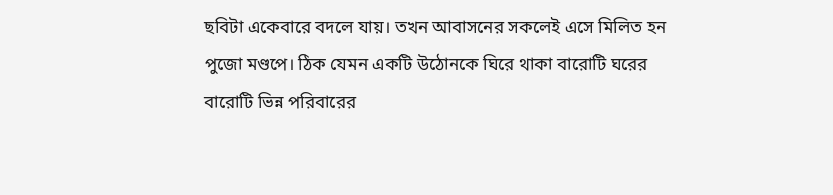ছবিটা একেবারে বদলে যায়। তখন আবাসনের সকলেই এসে মিলিত হন পুজো মণ্ডপে। ঠিক যেমন একটি উঠোনকে ঘিরে থাকা বারোটি ঘরের বারোটি ভিন্ন পরিবারের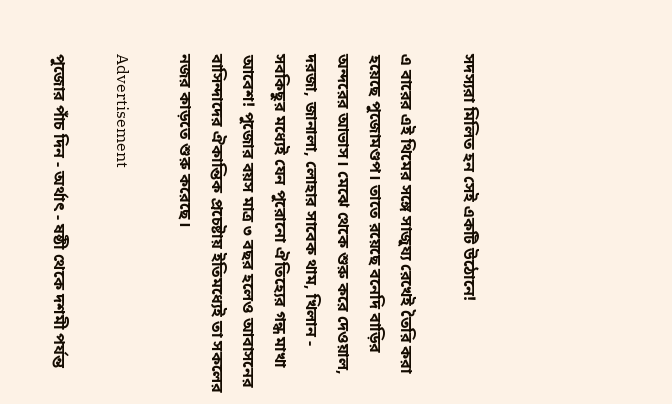সদস্যরা মিলিত হন সেই একটি উঠোনে!

এ বারের এই থিমের সঙ্গে সাজুয্য রেখেই তৈরি করা হয়েছে পুজোমণ্ডপ। তাতে রয়েছে বনেদি বাড়ির অন্দরের আভাস। মেঝে থেকে শুরু করে দেওয়াল, দরজা, জানালা, লোহার সাবেক থাম, খিলান - সবকিছুর মধ্যেই যেন পুরোনো ঐতিহ্যের গন্ধ মাখা আবেশ! পুজোর বয়স মাত্র ৩ বছর হলেও আবাসনের বাসিন্দাদের ঐকান্তিক প্রচেষ্টায় ইতিমধ্যেই তা সকলের নজর কাড়তে শুরু করেছে।

Advertisement

পুজোর পাঁচ দিন - অর্থাৎ - ষষ্ঠী থেকে দশমী পর্যন্ত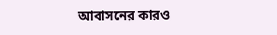আবাসনের কারও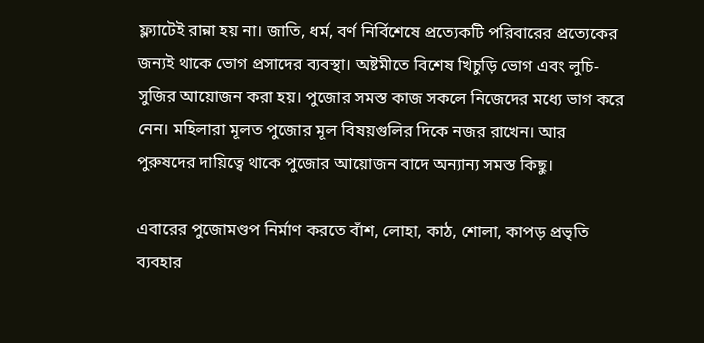ফ্ল্যাটেই রান্না হয় না। জাতি, ধর্ম, বর্ণ নির্বিশেষে প্রত্যেকটি পরিবারের প্রত্যেকের জন্যই থাকে ভোগ প্রসাদের ব্যবস্থা। অষ্টমীতে বিশেষ খিচুড়ি ভোগ এবং লুচি-সুজির আয়োজন করা হয়। পুজোর সমস্ত কাজ সকলে নিজেদের মধ্যে ভাগ করে নেন। মহিলারা মূলত পুজোর মূল বিষয়গুলির দিকে নজর রাখেন। আর পুরুষদের দায়িত্বে থাকে পুজোর আয়োজন বাদে অন্যান্য সমস্ত কিছু।

এবারের পুজোমণ্ডপ নির্মাণ করতে বাঁশ, লোহা, কাঠ, শোলা, কাপড় প্রভৃতি ব্যবহার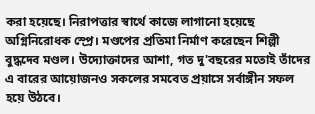করা হয়েছে। নিরাপত্তার স্বার্থে কাজে লাগানো হয়েছে অগ্নিনিরোধক স্প্রে। মণ্ডপের প্রতিমা নির্মাণ করেছেন শিল্পী বুদ্ধদেব মণ্ডল। উদ্যোক্তাদের আশা, গত দু'বছরের মতোই তাঁদের এ বারের আয়োজনও সকলের সমবেত প্রয়াসে সর্বাঙ্গীন সফল হয়ে উঠবে।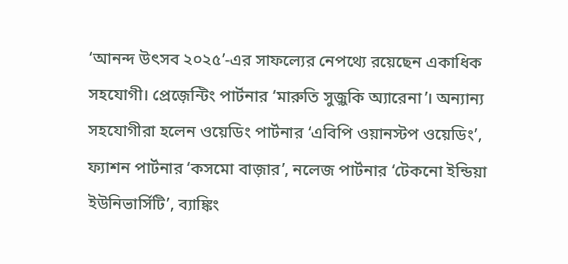‘আনন্দ উৎসব ২০২৫’-এর সাফল্যের নেপথ্যে রয়েছেন একাধিক সহযোগী। প্রেজ়েন্টিং পার্টনার ‘মারুতি সুজ়ুকি অ্যারেনা’। অন্যান্য সহযোগীরা হলেন ওয়েডিং পার্টনার ‘এবিপি ওয়ানস্টপ ওয়েডিং’, ফ্যাশন পার্টনার ‘কসমো বাজ়ার’, নলেজ পার্টনার ‘টেকনো ইন্ডিয়া ইউনিভার্সিটি’, ব্যাঙ্কিং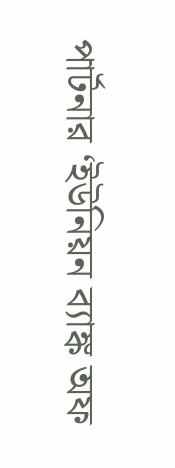পার্টনার ‘ইউনিয়ন ব্যাঙ্ক অফ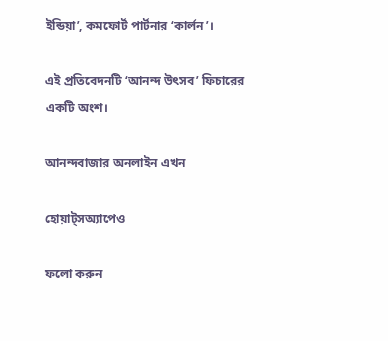ইন্ডিয়া’, কমফোর্ট পার্টনার ‘কার্লন’।

এই প্রতিবেদনটি ‘আনন্দ উৎসব’ ফিচারের একটি অংশ।

আনন্দবাজার অনলাইন এখন

হোয়াট্‌সঅ্যাপেও

ফলো করুন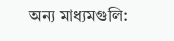অন্য মাধ্যমগুলি: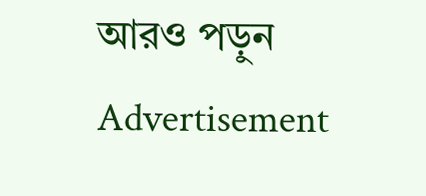আরও পড়ুন
Advertisement